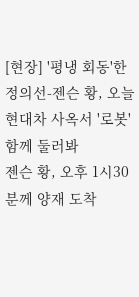[현장] '평냉 회동'한 정의선-젠슨 황, 오늘 현대차 사옥서 '로봇' 함께 둘러봐
젠슨 황, 오후 1시30분께 양재 도착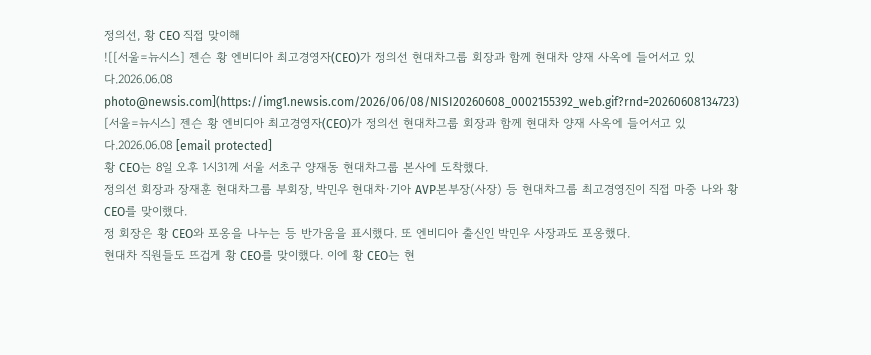정의선, 황 CEO 직접 맞이해
![[서울=뉴시스] 젠슨 황 엔비디아 최고경영자(CEO)가 정의선 현대차그룹 회장과 함께 현대차 양재 사옥에 들어서고 있다.2026.06.08 photo@newsis.com](https://img1.newsis.com/2026/06/08/NISI20260608_0002155392_web.gif?rnd=20260608134723)
[서울=뉴시스] 젠슨 황 엔비디아 최고경영자(CEO)가 정의선 현대차그룹 회장과 함께 현대차 양재 사옥에 들어서고 있다.2026.06.08 [email protected]
황 CEO는 8일 오후 1시31께 서울 서초구 양재동 현대차그룹 본사에 도착했다.
정의선 회장과 장재훈 현대차그룹 부회장, 박민우 현대차·기아 AVP본부장(사장) 등 현대차그룹 최고경영진이 직접 마중 나와 황 CEO를 맞이했다.
정 회장은 황 CEO와 포옹을 나누는 등 반가움을 표시했다. 또 엔비디아 출신인 박민우 사장과도 포옹했다.
현대차 직원들도 뜨겁게 황 CEO를 맞이했다. 이에 황 CEO는 현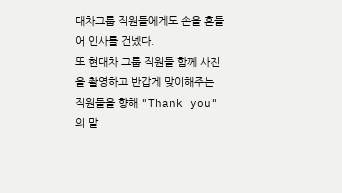대차그룹 직원들에게도 손을 흔들어 인사를 건넸다.
또 현대차 그룹 직원들 함께 사진을 촬영하고 반갑게 맞이해주는 직원들을 향해 "Thank you"의 말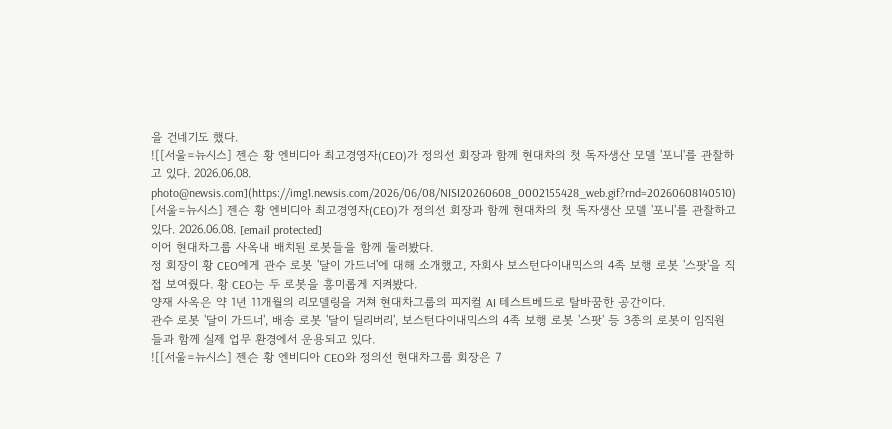을 건네기도 했다.
![[서울=뉴시스] 젠슨 황 엔비디아 최고경영자(CEO)가 정의선 회장과 함께 현대차의 첫 독자생산 모델 '포니'를 관찰하고 있다. 2026.06.08. photo@newsis.com](https://img1.newsis.com/2026/06/08/NISI20260608_0002155428_web.gif?rnd=20260608140510)
[서울=뉴시스] 젠슨 황 엔비디아 최고경영자(CEO)가 정의선 회장과 함께 현대차의 첫 독자생산 모델 '포니'를 관찰하고 있다. 2026.06.08. [email protected]
이어 현대차그룹 사옥내 배치된 로봇들을 함께 둘러봤다.
정 회장이 황 CEO에게 관수 로봇 '달이 가드너'에 대해 소개했고, 자회사 보스턴다이내믹스의 4족 보행 로봇 '스팟'을 직접 보여줬다. 황 CEO는 두 로봇을 흥미롭게 지켜봤다.
양재 사옥은 약 1년 11개월의 리모델링을 거쳐 현대차그룹의 피지컬 AI 테스트베드로 탈바꿈한 공간이다.
관수 로봇 '달이 가드너', 배송 로봇 '달이 딜리버리', 보스턴다이내믹스의 4족 보행 로봇 '스팟' 등 3종의 로봇이 임직원들과 함께 실제 업무 환경에서 운용되고 있다.
![[서울=뉴시스] 젠슨 황 엔비디아 CEO와 정의선 현대차그룹 회장은 7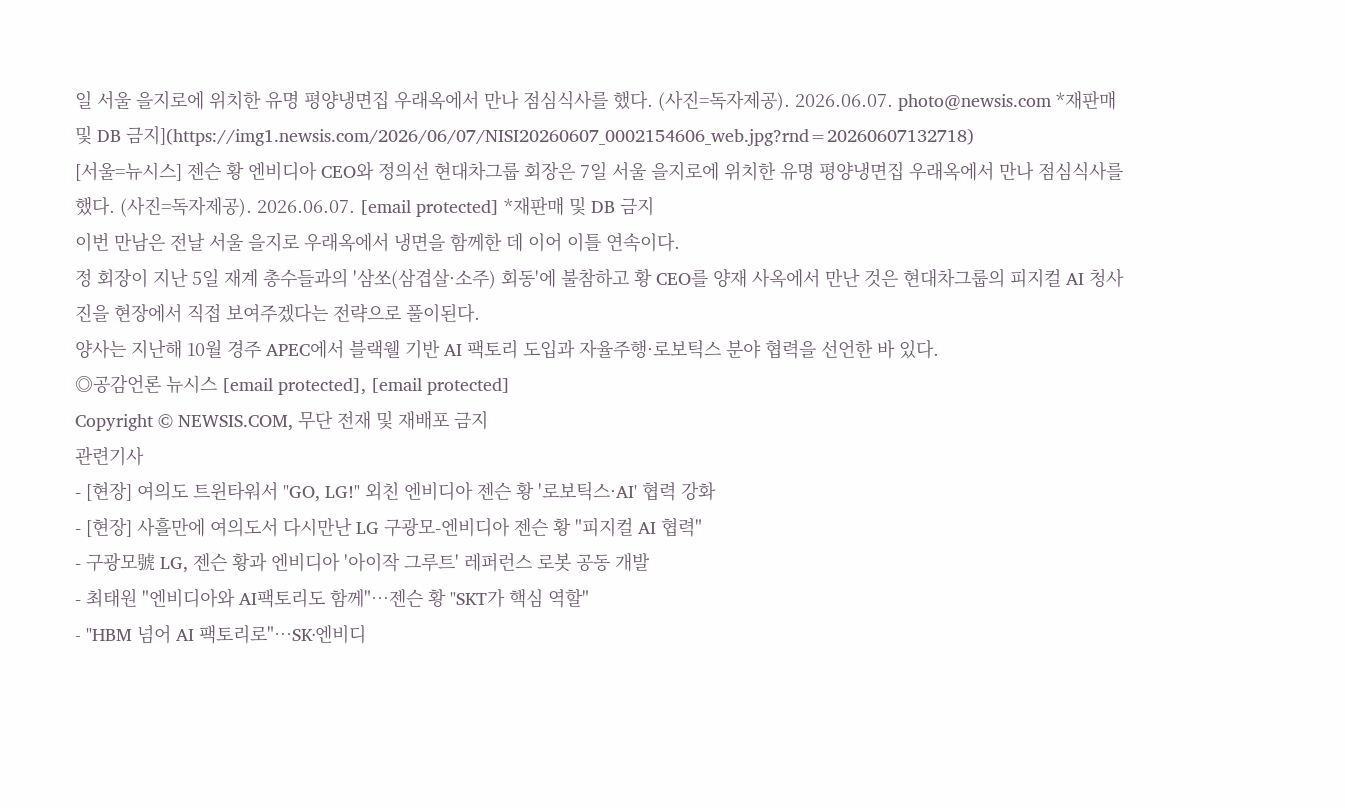일 서울 을지로에 위치한 유명 평양냉면집 우래옥에서 만나 점심식사를 했다. (사진=독자제공). 2026.06.07. photo@newsis.com *재판매 및 DB 금지](https://img1.newsis.com/2026/06/07/NISI20260607_0002154606_web.jpg?rnd=20260607132718)
[서울=뉴시스] 젠슨 황 엔비디아 CEO와 정의선 현대차그룹 회장은 7일 서울 을지로에 위치한 유명 평양냉면집 우래옥에서 만나 점심식사를 했다. (사진=독자제공). 2026.06.07. [email protected] *재판매 및 DB 금지
이번 만남은 전날 서울 을지로 우래옥에서 냉면을 함께한 데 이어 이틀 연속이다.
정 회장이 지난 5일 재계 총수들과의 '삼쏘(삼겹살·소주) 회동'에 불참하고 황 CEO를 양재 사옥에서 만난 것은 현대차그룹의 피지컬 AI 청사진을 현장에서 직접 보여주겠다는 전략으로 풀이된다.
양사는 지난해 10월 경주 APEC에서 블랙웰 기반 AI 팩토리 도입과 자율주행·로보틱스 분야 협력을 선언한 바 있다.
◎공감언론 뉴시스 [email protected], [email protected]
Copyright © NEWSIS.COM, 무단 전재 및 재배포 금지
관련기사
- [현장] 여의도 트윈타워서 "GO, LG!" 외친 엔비디아 젠슨 황 '로보틱스·AI' 협력 강화
- [현장] 사흘만에 여의도서 다시만난 LG 구광모-엔비디아 젠슨 황 "피지컬 AI 협력"
- 구광모號 LG, 젠슨 황과 엔비디아 '아이작 그루트' 레퍼런스 로봇 공동 개발
- 최태원 "엔비디아와 AI팩토리도 함께"…젠슨 황 "SKT가 핵심 역할"
- "HBM 넘어 AI 팩토리로"…SK·엔비디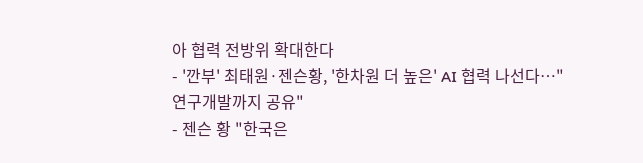아 협력 전방위 확대한다
- '깐부' 최태원·젠슨황, '한차원 더 높은' AI 협력 나선다…"연구개발까지 공유"
- 젠슨 황 "한국은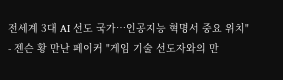전세계 3대 AI 선도 국가…인공지능 혁명서 중요 위치"
- 젠슨 황 만난 페이커 "게임 기술 선도자와의 만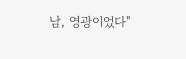남, 영광이었다"